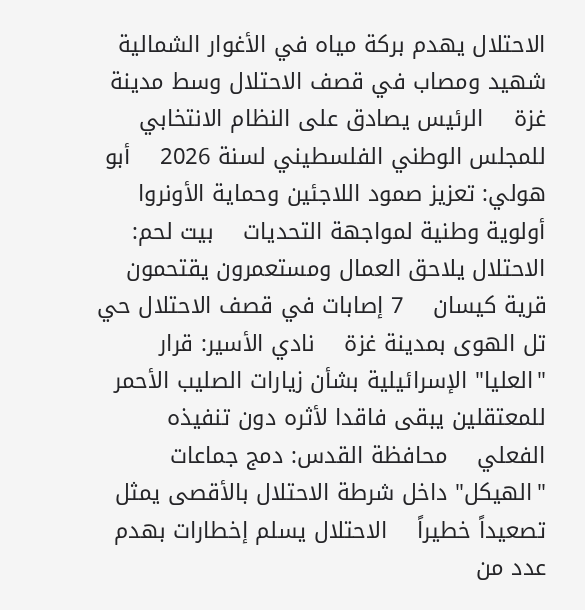الاحتلال يهدم بركة مياه في الأغوار الشمالية    شهيد ومصاب في قصف الاحتلال وسط مدينة غزة    الرئيس يصادق على النظام الانتخابي للمجلس الوطني الفلسطيني لسنة 2026    أبو هولي: تعزيز صمود اللاجئين وحماية الأونروا أولوية وطنية لمواجهة التحديات    بيت لحم: الاحتلال يلاحق العمال ومستعمرون يقتحمون قرية كيسان    7 إصابات في قصف الاحتلال حي تل الهوى بمدينة غزة    نادي الأسير: قرار "العليا" الإسرائيلية بشأن زيارات الصليب الأحمر للمعتقلين يبقى فاقدا لأثره دون تنفيذه الفعلي    محافظة القدس: دمج جماعات "الهيكل" داخل شرطة الاحتلال بالأقصى يمثل تصعيداً خطيراً    الاحتلال يسلم إخطارات بهدم عدد من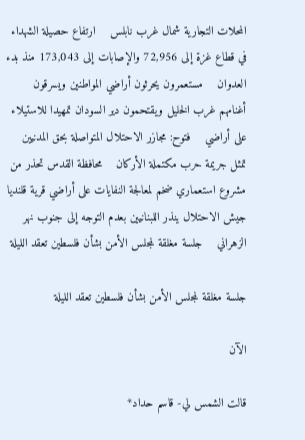المحلات التجارية شمال غرب نابلس    ارتفاع حصيلة الشهداء في قطاع غزة إلى 72,956 والإصابات إلى 173,043 منذ بدء العدوان    مستعمرون يحرثون أراضي المواطنين ويسرقون أغنامهم غرب الخليل ويقتحمون دير السودان تمهيدا للاستيلاء على أراضي    فتوح: مجازر الاحتلال المتواصلة بحق المدنيين تمثل جريمة حرب مكتملة الأركان    محافظة القدس تحذر من مشروع استعماري ضخم لمعالجة النفايات على أراضي قرية قلنديا    جيش الاحتلال ينذر اللبنانيين بعدم التوجه إلى جنوب نهر الزهراني    جلسة مغلقة لمجلس الأمن بشأن فلسطين تعقد الليلة

جلسة مغلقة لمجلس الأمن بشأن فلسطين تعقد الليلة

الآن

قالت الشمس لي- قاسم حداد*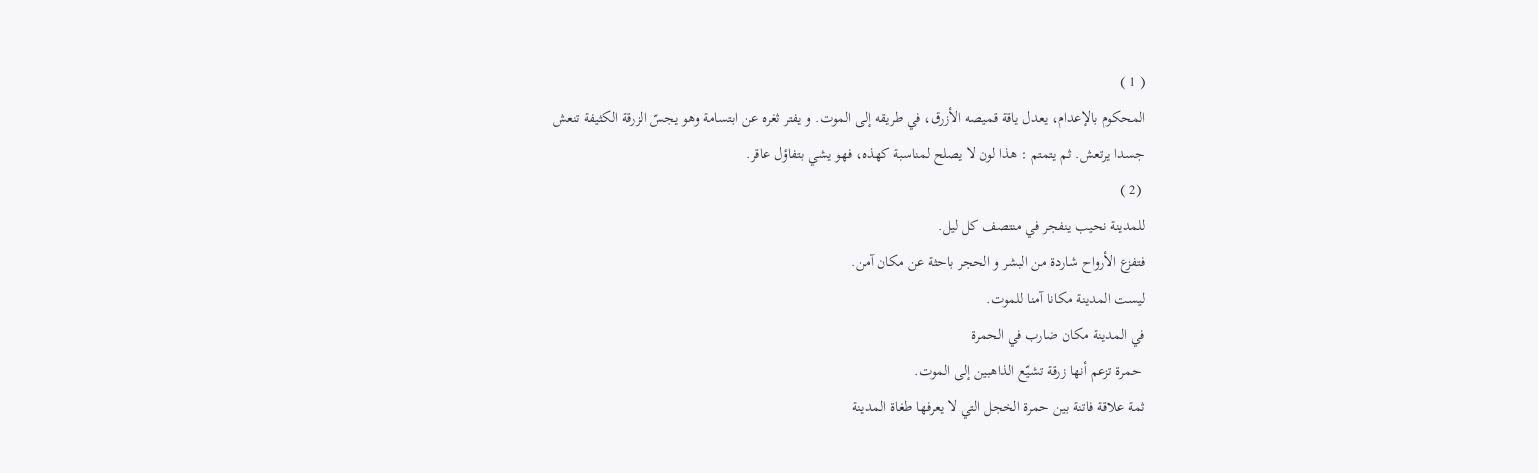( 1 )
المحكوم بالإعدام، يعدل ياقة قميصه الأزرق، في طريقه إلى الموت. و يفتر ثغره عن ابتسامة وهو يجسّ الزرقة الكثيفة تنعش جسدا يرتعش. ثم يتمتم : هذا لون لا يصلح لمناسبة كهذه، فهو يشي بتفاؤل عاقر.
 (2 )
للمدينة نحيب ينفجر في منتصف كل ليل.
فتفزع الأرواح شاردة من البشر و الحجر باحثة عن مكان آمن.
ليست المدينة مكانا آمنا للموت.
في المدينة مكان ضارب في الحمرة
 حمرة تزعم أنها زرقة تشيّع الذاهبين إلى الموت.
ثمة علاقة فاتنة بين حمرة الخجل التي لا يعرفها طغاة المدينة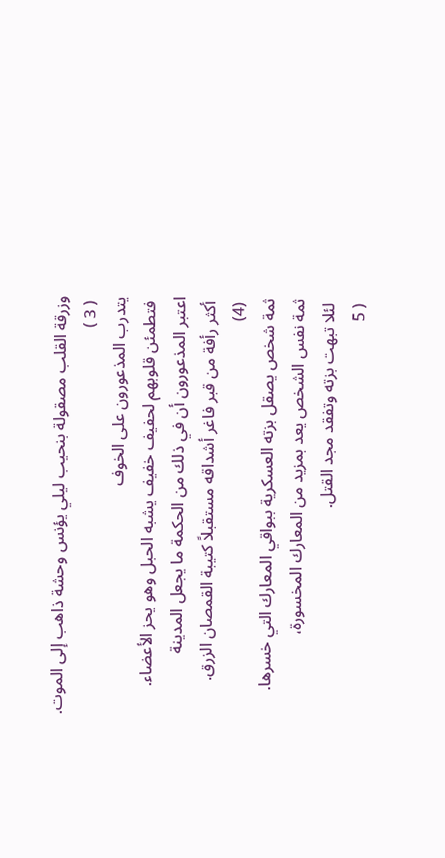وزرقة القلب مصقولة بنحيب ليلي يؤنس وحشة ذاهب إلى الموت.
 ( 3 )
يتدرب المذعورون على الخوف
 فتطمئن قلوبهم لحفيف خفيف يشبه الحبل وهو يحز الأعضاء.
اعتبر المذعورون أن في ذلك من الحكمة ما يجعل المدينة
 أكثر رأفة من قبر فاغر أشداقه مستقبلاً كتيبة القمصان الزرق.
 (4)
ثمة شخص يصقل بزته العسكرية ببواقي المعارك التي خسرها.
ثمة نفس الشخص يعد بمزيد من المعارك المخسورة،
 لئلا تبهت بزته وتفقد مجد القتل.
 ( 5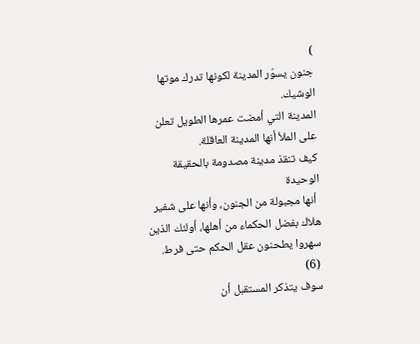)
جنون يسوّر المدينة لكونها تدرك موتها الوشيك.
المدينة التي أمضت عمرها الطويل تعلن على الملأ أنها المدينة العاقلة.
كيف تنقذ مدينة مصدومة بالحقيقة الوحيدة
 أنها مجبولة من الجنون، وأنها على شفير هلاك بفضل الحكماء من أهلها، أولئك الذين سهروا يطحنون عقل الحكم حتى فرط.
 (6)
سوف يتذكر المستقبل أن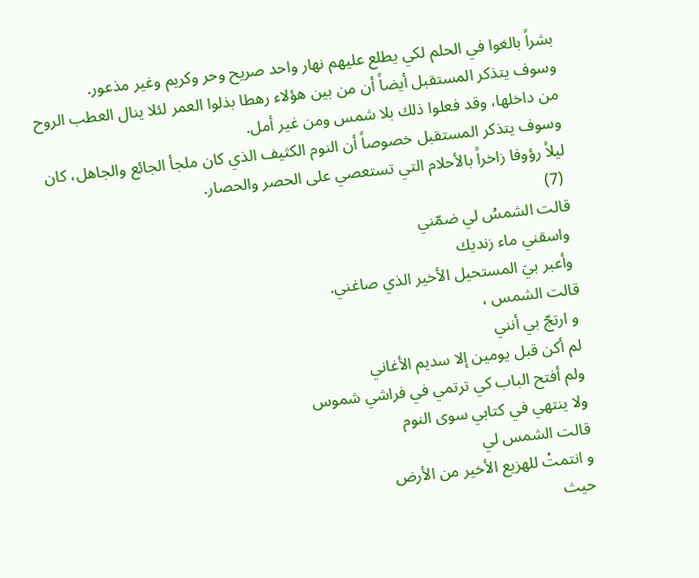بشراً بالغوا في الحلم لكي يطلع عليهم نهار واحد صريح وحر وكريم وغير مذعور.
وسوف يتذكر المستقبل أيضاً أن من بين هؤلاء رهطا بذلوا العمر لئلا ينال العطب الروح من داخلها، وقد فعلوا ذلك بلا شمس ومن غير أمل.
وسوف يتذكر المستقبل خصوصاً أن النوم الكثيف الذي كان ملجأ الجائع والجاهل، كان ليلاً رؤوفا زاخراً بالأحلام التي تستعصي على الحصر والحصار.
 (7)
قالت الشمسُ لي ضمّني
 واسقني ماء زنديك
 وأعبر بيَ المستحيل الأخير الذي صاغني.
قالت الشمس ،
 و ارتجّ بي أنني
 لم أكن قبل يومين إلا سديم الأغاني
 ولم أفتح الباب كي ترتمي في فراشي شموس
 ولا ينتهي في كتابي سوى النوم
 قالت الشمس لي
 و انتمتْ للهزيع الأخير من الأرض
 حيث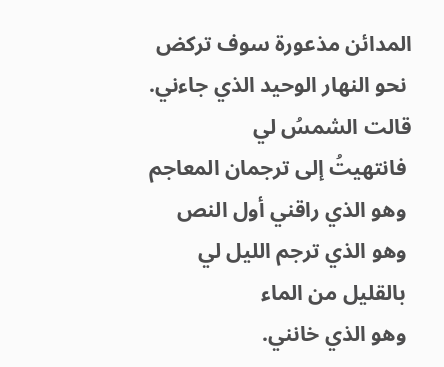المدائن مذعورة سوف تركض
 نحو النهار الوحيد الذي جاءني.
قالت الشمسُ لي
 فانتهيتُ إلى ترجمان المعاجم
 وهو الذي راقني أول النص
 وهو الذي ترجم الليل لي
 بالقليل من الماء
 وهو الذي خانني.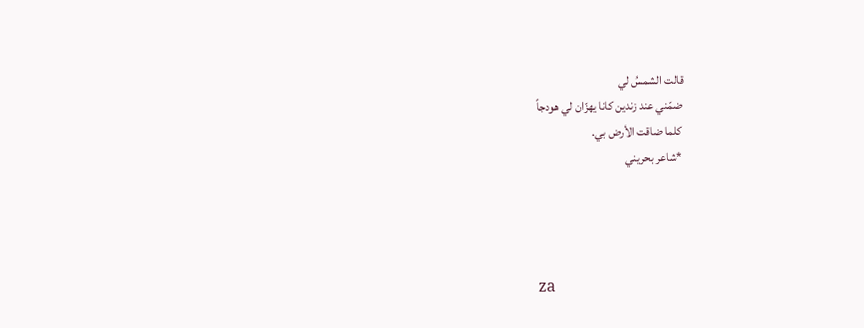قالت الشمسُ لي
 ضمّني عند زندين كانا يهزّان لي هودجاً
 كلما ضاقت الأرض بي.
 *شاعر بحريني




za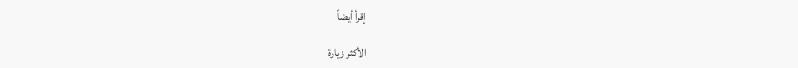إقرأ أيضاً

الأكثر زيارة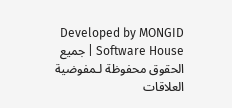Developed by MONGID | Software House جميع الحقوق محفوظة لـمفوضية العلاقات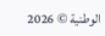الوطنية © 2026